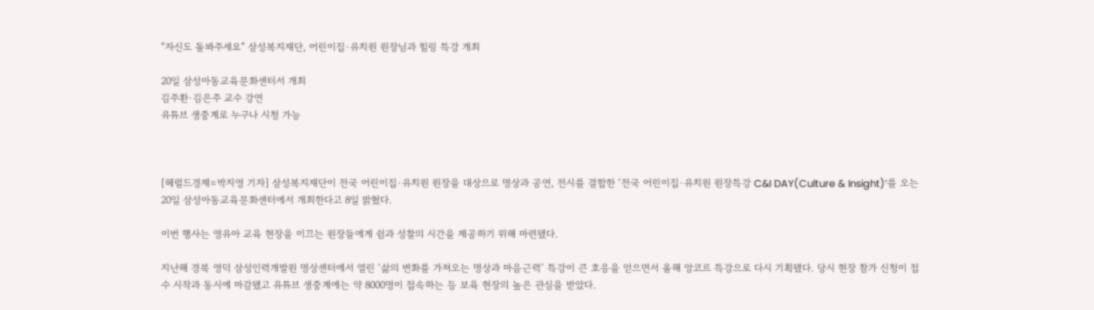“자신도 돌봐주세요” 삼성복지재단, 어린이집·유치원 원장님과 힐링 특강 개최

20일 삼성아동교육문화센터서 개최
김주환·김은주 교수 강연
유튜브 생중계로 누구나 시청 가능



[헤럴드경제=박지영 기자] 삼성복지재단이 전국 어린이집·유치원 원장을 대상으로 명상과 공연, 전시를 결합한 ‘전국 어린이집·유치원 원장특강 C&I DAY(Culture & Insight)’를 오는 20일 삼성아동교육문화센터에서 개최한다고 8일 밝혔다.

이번 행사는 영유아 교육 현장을 이끄는 원장들에게 쉼과 성찰의 시간을 제공하기 위해 마련됐다.

지난해 경북 영덕 삼성인력개발원 명상센터에서 열린 ‘삶의 변화를 가져오는 명상과 마음근력’ 특강이 큰 호응을 얻으면서 올해 앙코르 특강으로 다시 기획됐다. 당시 현장 참가 신청이 접수 시작과 동시에 마감됐고 유튜브 생중계에는 약 8000명이 접속하는 등 보육 현장의 높은 관심을 받았다.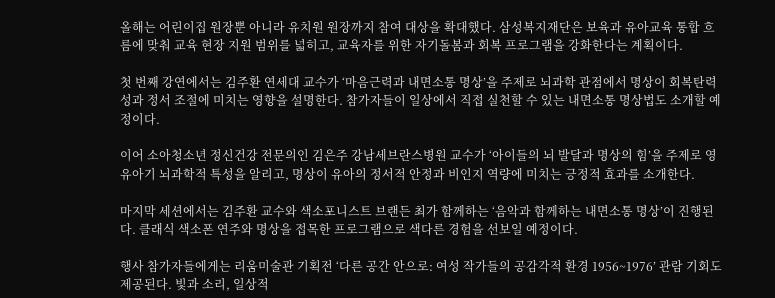올해는 어린이집 원장뿐 아니라 유치원 원장까지 참여 대상을 확대했다. 삼성복지재단은 보육과 유아교육 통합 흐름에 맞춰 교육 현장 지원 범위를 넓히고, 교육자를 위한 자기돌봄과 회복 프로그램을 강화한다는 계획이다.

첫 번째 강연에서는 김주환 연세대 교수가 ‘마음근력과 내면소통 명상’을 주제로 뇌과학 관점에서 명상이 회복탄력성과 정서 조절에 미치는 영향을 설명한다. 참가자들이 일상에서 직접 실천할 수 있는 내면소통 명상법도 소개할 예정이다.

이어 소아청소년 정신건강 전문의인 김은주 강남세브란스병원 교수가 ‘아이들의 뇌 발달과 명상의 힘’을 주제로 영유아기 뇌과학적 특성을 알리고, 명상이 유아의 정서적 안정과 비인지 역량에 미치는 긍정적 효과를 소개한다.

마지막 세션에서는 김주환 교수와 색소포니스트 브랜든 최가 함께하는 ‘음악과 함께하는 내면소통 명상’이 진행된다. 클래식 색소폰 연주와 명상을 접목한 프로그램으로 색다른 경험을 선보일 예정이다.

행사 참가자들에게는 리움미술관 기획전 ‘다른 공간 안으로: 여성 작가들의 공감각적 환경 1956~1976’ 관람 기회도 제공된다. 빛과 소리, 일상적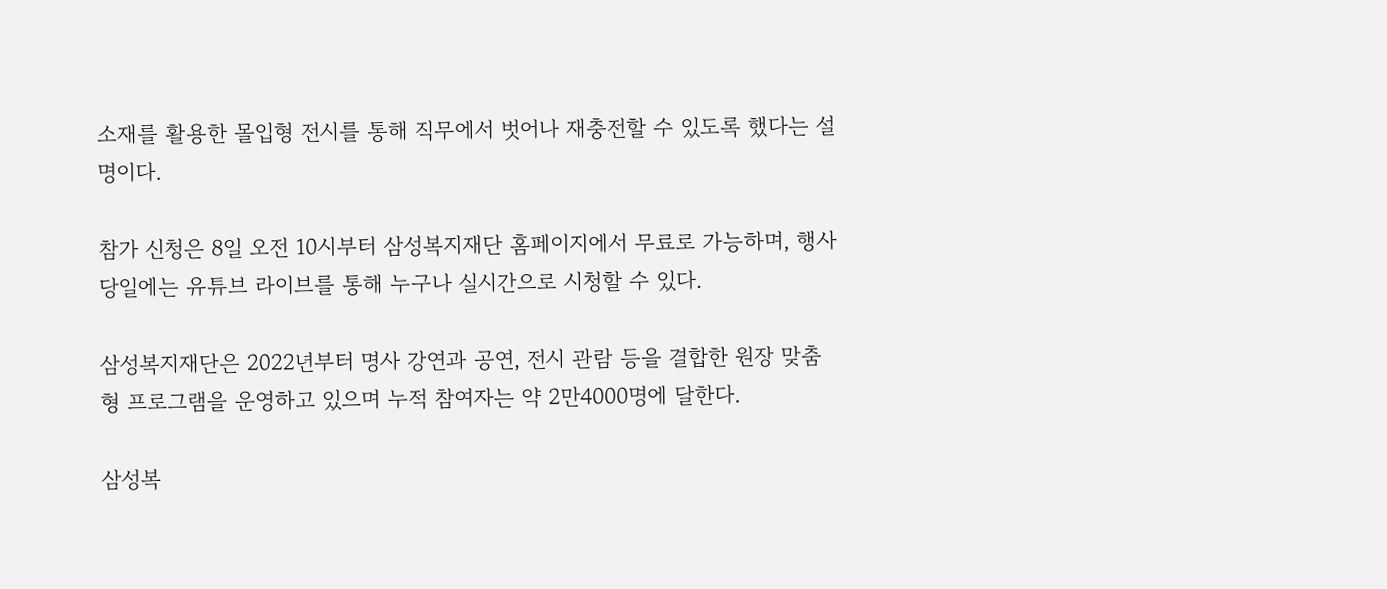소재를 활용한 몰입형 전시를 통해 직무에서 벗어나 재충전할 수 있도록 했다는 설명이다.

참가 신청은 8일 오전 10시부터 삼성복지재단 홈페이지에서 무료로 가능하며, 행사 당일에는 유튜브 라이브를 통해 누구나 실시간으로 시청할 수 있다.

삼성복지재단은 2022년부터 명사 강연과 공연, 전시 관람 등을 결합한 원장 맞춤형 프로그램을 운영하고 있으며 누적 참여자는 약 2만4000명에 달한다.

삼성복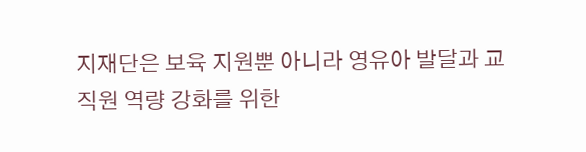지재단은 보육 지원뿐 아니라 영유아 발달과 교직원 역량 강화를 위한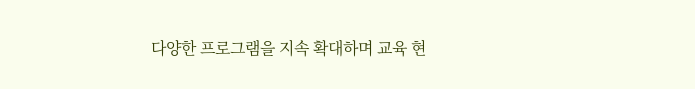다양한 프로그램을 지속 확대하며 교육 현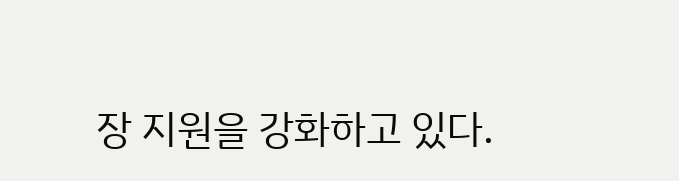장 지원을 강화하고 있다.